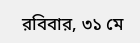রবিবার, ৩১ মে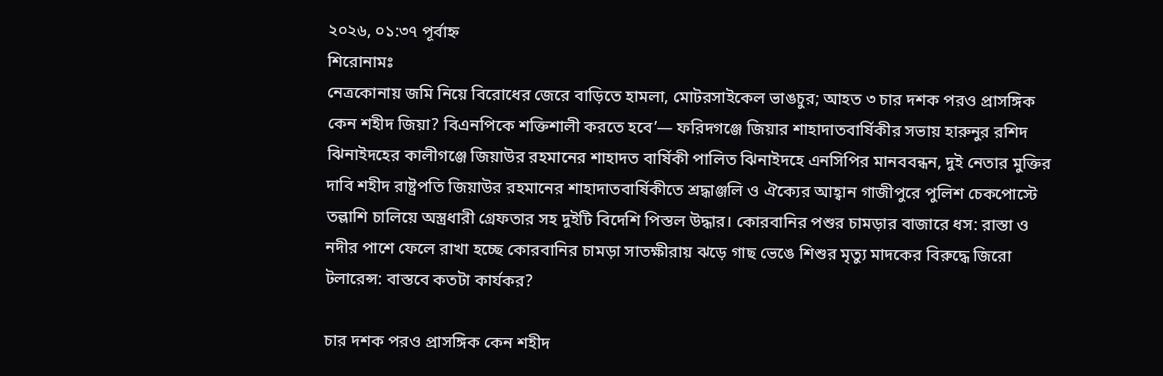২০২৬, ০১:৩৭ পূর্বাহ্ন
শিরোনামঃ
নেত্রকোনায় জমি নিয়ে বিরোধের জেরে বাড়িতে হামলা, মোটরসাইকেল ভাঙচুর; আহত ৩ চার দশক পরও প্রাসঙ্গিক কেন শহীদ জিয়া? বিএনপিকে শক্তিশালী করতে হবে’— ফরিদগঞ্জে জিয়ার শাহাদাতবার্ষিকীর সভায় হারুনুর রশিদ ঝিনাইদহের কালীগঞ্জে জিয়াউর রহমানের শাহাদত বার্ষিকী পালিত ঝিনাইদহে এনসিপির মানববন্ধন, দুই নেতার মুক্তির দাবি শহীদ রাষ্ট্রপতি জিয়াউর রহমানের শাহাদাতবার্ষিকীতে শ্রদ্ধাঞ্জলি ও ঐক্যের আহ্বান গাজীপুরে পুলিশ চেকপোস্টে তল্লাশি চালিয়ে অস্ত্রধারী গ্রেফতার সহ দুইটি বিদেশি পিস্তল উদ্ধার। কোরবানির পশুর চামড়ার বাজারে ধস: রাস্তা ও নদীর পাশে ফেলে রাখা হচ্ছে কোরবানির চামড়া সাতক্ষীরায় ঝড়ে গাছ ভেঙে শিশুর মৃত্যু মাদকের বিরুদ্ধে জিরো টলারেন্স: বাস্তবে কতটা কার্যকর?

চার দশক পরও প্রাসঙ্গিক কেন শহীদ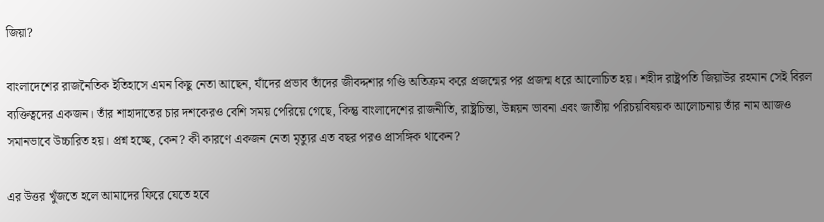জিয়া?

বাংলাদেশের রাজনৈতিক ইতিহাসে এমন কিছু নেতা আছেন, যাঁদের প্রভাব তাঁদের জীবদ্দশার গণ্ডি অতিক্রম করে প্রজন্মের পর প্রজন্ম ধরে আলোচিত হয়। শহীদ রাষ্ট্রপতি জিয়াউর রহমান সেই বিরল ব্যক্তিত্বদের একজন। তাঁর শাহাদাতের চার দশকেরও বেশি সময় পেরিয়ে গেছে, কিন্তু বাংলাদেশের রাজনীতি, রাষ্ট্রচিন্তা, উন্নয়ন ভাবনা এবং জাতীয় পরিচয়বিষয়ক আলোচনায় তাঁর নাম আজও সমানভাবে উচ্চারিত হয়। প্রশ্ন হচ্ছে, কেন? কী কারণে একজন নেতা মৃত্যুর এত বছর পরও প্রাসঙ্গিক থাকেন?

এর উত্তর খুঁজতে হলে আমাদের ফিরে যেতে হবে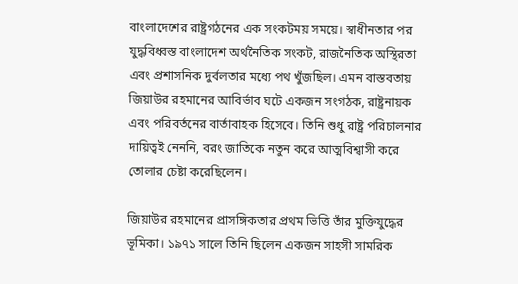বাংলাদেশের রাষ্ট্রগঠনের এক সংকটময় সময়ে। স্বাধীনতার পর যুদ্ধবিধ্বস্ত বাংলাদেশ অর্থনৈতিক সংকট, রাজনৈতিক অস্থিরতা এবং প্রশাসনিক দুর্বলতার মধ্যে পথ খুঁজছিল। এমন বাস্তবতায় জিয়াউর রহমানের আবির্ভাব ঘটে একজন সংগঠক, রাষ্ট্রনায়ক এবং পরিবর্তনের বার্তাবাহক হিসেবে। তিনি শুধু রাষ্ট্র পরিচালনার দায়িত্বই নেননি, বরং জাতিকে নতুন করে আত্মবিশ্বাসী করে তোলার চেষ্টা করেছিলেন।

জিয়াউর রহমানের প্রাসঙ্গিকতার প্রথম ভিত্তি তাঁর মুক্তিযুদ্ধের ভূমিকা। ১৯৭১ সালে তিনি ছিলেন একজন সাহসী সামরিক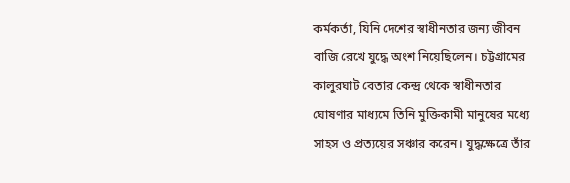কর্মকর্তা, যিনি দেশের স্বাধীনতার জন্য জীবন বাজি রেখে যুদ্ধে অংশ নিয়েছিলেন। চট্টগ্রামের কালুরঘাট বেতার কেন্দ্র থেকে স্বাধীনতার ঘোষণার মাধ্যমে তিনি মুক্তিকামী মানুষের মধ্যে সাহস ও প্রত্যয়ের সঞ্চার করেন। যুদ্ধক্ষেত্রে তাঁর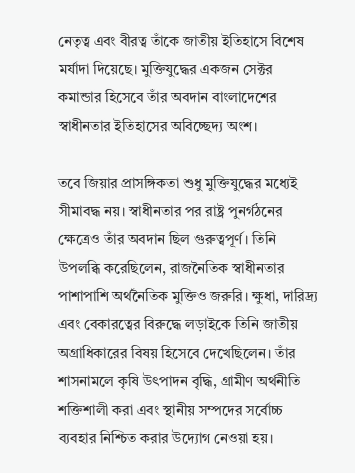নেতৃত্ব এবং বীরত্ব তাঁকে জাতীয় ইতিহাসে বিশেষ মর্যাদা দিয়েছে। মুক্তিযুদ্ধের একজন সেক্টর কমান্ডার হিসেবে তাঁর অবদান বাংলাদেশের স্বাধীনতার ইতিহাসের অবিচ্ছেদ্য অংশ।

তবে জিয়ার প্রাসঙ্গিকতা শুধু মুক্তিযুদ্ধের মধ্যেই সীমাবদ্ধ নয়। স্বাধীনতার পর রাষ্ট্র পুনর্গঠনের ক্ষেত্রেও তাঁর অবদান ছিল গুরুত্বপূর্ণ। তিনি উপলব্ধি করেছিলেন, রাজনৈতিক স্বাধীনতার পাশাপাশি অর্থনৈতিক মুক্তিও জরুরি। ক্ষুধা, দারিদ্র্য এবং বেকারত্বের বিরুদ্ধে লড়াইকে তিনি জাতীয় অগ্রাধিকারের বিষয় হিসেবে দেখেছিলেন। তাঁর শাসনামলে কৃষি উৎপাদন বৃদ্ধি, গ্রামীণ অর্থনীতি শক্তিশালী করা এবং স্থানীয় সম্পদের সর্বোচ্চ ব্যবহার নিশ্চিত করার উদ্যোগ নেওয়া হয়।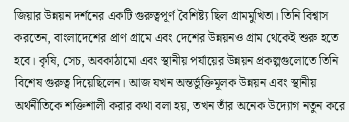জিয়ার উন্নয়ন দর্শনের একটি গুরুত্বপূর্ণ বৈশিষ্ট্য ছিল গ্রামমুখিতা। তিনি বিশ্বাস করতেন, বাংলাদেশের প্রাণ গ্রামে এবং দেশের উন্নয়নও গ্রাম থেকেই শুরু হতে হবে। কৃষি, সেচ, অবকাঠামো এবং স্থানীয় পর্যায়ের উন্নয়ন প্রকল্পগুলোতে তিনি বিশেষ গুরুত্ব দিয়েছিলেন। আজ যখন অন্তর্ভুক্তিমূলক উন্নয়ন এবং স্থানীয় অর্থনীতিকে শক্তিশালী করার কথা বলা হয়, তখন তাঁর অনেক উদ্যোগ নতুন করে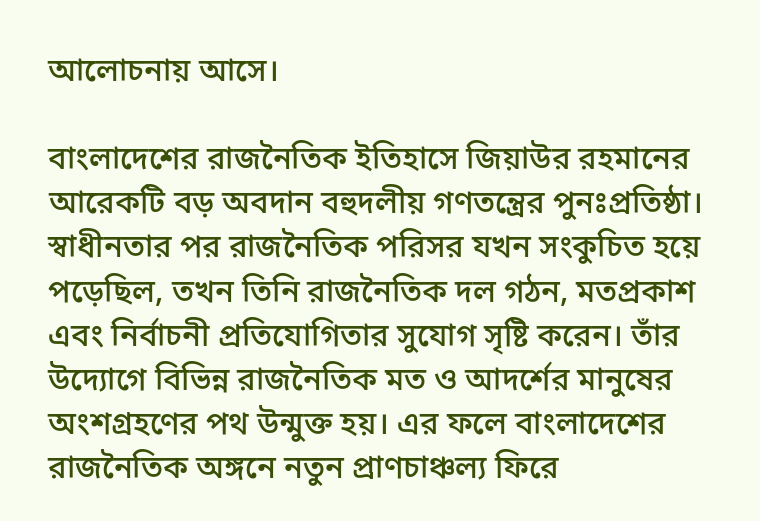আলোচনায় আসে।

বাংলাদেশের রাজনৈতিক ইতিহাসে জিয়াউর রহমানের আরেকটি বড় অবদান বহুদলীয় গণতন্ত্রের পুনঃপ্রতিষ্ঠা। স্বাধীনতার পর রাজনৈতিক পরিসর যখন সংকুচিত হয়ে পড়েছিল, তখন তিনি রাজনৈতিক দল গঠন, মতপ্রকাশ এবং নির্বাচনী প্রতিযোগিতার সুযোগ সৃষ্টি করেন। তাঁর উদ্যোগে বিভিন্ন রাজনৈতিক মত ও আদর্শের মানুষের অংশগ্রহণের পথ উন্মুক্ত হয়। এর ফলে বাংলাদেশের রাজনৈতিক অঙ্গনে নতুন প্রাণচাঞ্চল্য ফিরে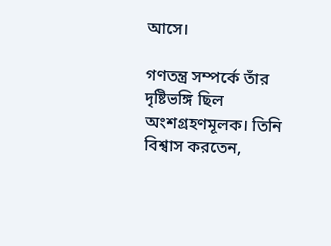আসে।

গণতন্ত্র সম্পর্কে তাঁর দৃষ্টিভঙ্গি ছিল অংশগ্রহণমূলক। তিনি বিশ্বাস করতেন,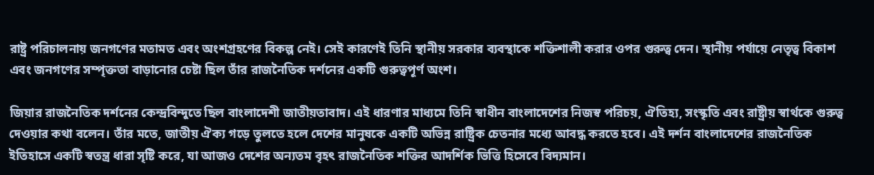রাষ্ট্র পরিচালনায় জনগণের মতামত এবং অংশগ্রহণের বিকল্প নেই। সেই কারণেই তিনি স্থানীয় সরকার ব্যবস্থাকে শক্তিশালী করার ওপর গুরুত্ব দেন। স্থানীয় পর্যায়ে নেতৃত্ব বিকাশ এবং জনগণের সম্পৃক্ততা বাড়ানোর চেষ্টা ছিল তাঁর রাজনৈতিক দর্শনের একটি গুরুত্বপূর্ণ অংশ।

জিয়ার রাজনৈতিক দর্শনের কেন্দ্রবিন্দুতে ছিল বাংলাদেশী জাতীয়তাবাদ। এই ধারণার মাধ্যমে তিনি স্বাধীন বাংলাদেশের নিজস্ব পরিচয়, ঐতিহ্য, সংস্কৃতি এবং রাষ্ট্রীয় স্বার্থকে গুরুত্ব দেওয়ার কথা বলেন। তাঁর মতে, জাতীয় ঐক্য গড়ে তুলতে হলে দেশের মানুষকে একটি অভিন্ন রাষ্ট্রিক চেতনার মধ্যে আবদ্ধ করতে হবে। এই দর্শন বাংলাদেশের রাজনৈতিক ইতিহাসে একটি স্বতন্ত্র ধারা সৃষ্টি করে, যা আজও দেশের অন্যতম বৃহৎ রাজনৈতিক শক্তির আদর্শিক ভিত্তি হিসেবে বিদ্যমান।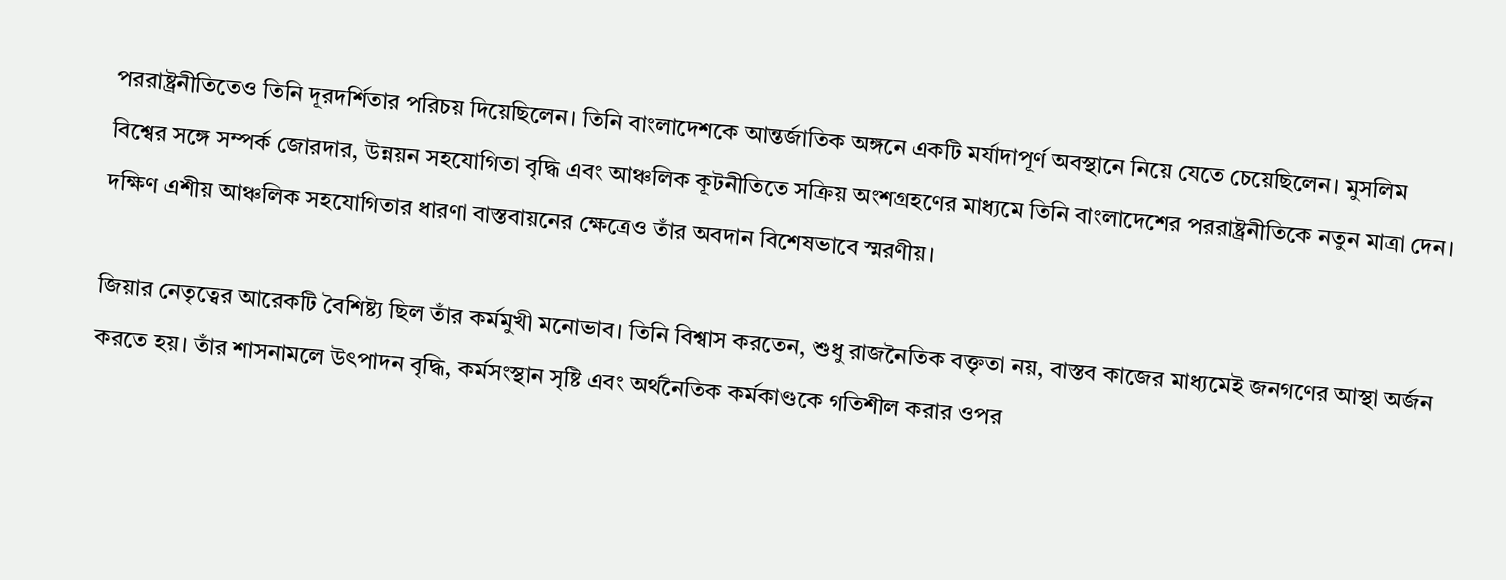পররাষ্ট্রনীতিতেও তিনি দূরদর্শিতার পরিচয় দিয়েছিলেন। তিনি বাংলাদেশকে আন্তর্জাতিক অঙ্গনে একটি মর্যাদাপূর্ণ অবস্থানে নিয়ে যেতে চেয়েছিলেন। মুসলিম বিশ্বের সঙ্গে সম্পর্ক জোরদার, উন্নয়ন সহযোগিতা বৃদ্ধি এবং আঞ্চলিক কূটনীতিতে সক্রিয় অংশগ্রহণের মাধ্যমে তিনি বাংলাদেশের পররাষ্ট্রনীতিকে নতুন মাত্রা দেন। দক্ষিণ এশীয় আঞ্চলিক সহযোগিতার ধারণা বাস্তবায়নের ক্ষেত্রেও তাঁর অবদান বিশেষভাবে স্মরণীয়।

জিয়ার নেতৃত্বের আরেকটি বৈশিষ্ট্য ছিল তাঁর কর্মমুখী মনোভাব। তিনি বিশ্বাস করতেন, শুধু রাজনৈতিক বক্তৃতা নয়, বাস্তব কাজের মাধ্যমেই জনগণের আস্থা অর্জন করতে হয়। তাঁর শাসনামলে উৎপাদন বৃদ্ধি, কর্মসংস্থান সৃষ্টি এবং অর্থনৈতিক কর্মকাণ্ডকে গতিশীল করার ওপর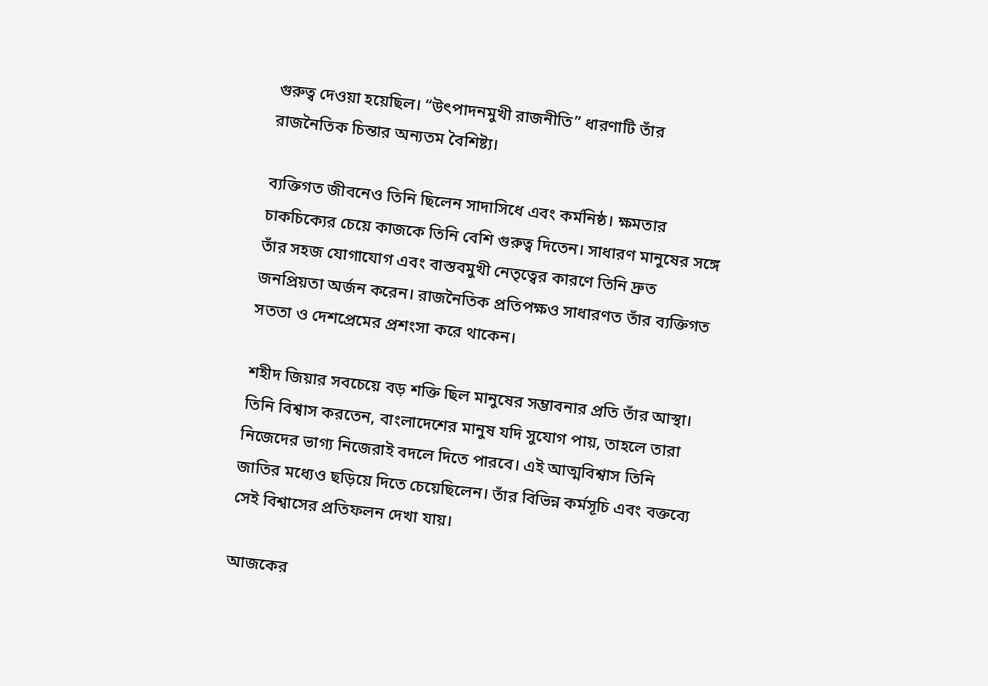গুরুত্ব দেওয়া হয়েছিল। “উৎপাদনমুখী রাজনীতি” ধারণাটি তাঁর রাজনৈতিক চিন্তার অন্যতম বৈশিষ্ট্য।

ব্যক্তিগত জীবনেও তিনি ছিলেন সাদাসিধে এবং কর্মনিষ্ঠ। ক্ষমতার চাকচিক্যের চেয়ে কাজকে তিনি বেশি গুরুত্ব দিতেন। সাধারণ মানুষের সঙ্গে তাঁর সহজ যোগাযোগ এবং বাস্তবমুখী নেতৃত্বের কারণে তিনি দ্রুত জনপ্রিয়তা অর্জন করেন। রাজনৈতিক প্রতিপক্ষও সাধারণত তাঁর ব্যক্তিগত সততা ও দেশপ্রেমের প্রশংসা করে থাকেন।

শহীদ জিয়ার সবচেয়ে বড় শক্তি ছিল মানুষের সম্ভাবনার প্রতি তাঁর আস্থা। তিনি বিশ্বাস করতেন, বাংলাদেশের মানুষ যদি সুযোগ পায়, তাহলে তারা নিজেদের ভাগ্য নিজেরাই বদলে দিতে পারবে। এই আত্মবিশ্বাস তিনি জাতির মধ্যেও ছড়িয়ে দিতে চেয়েছিলেন। তাঁর বিভিন্ন কর্মসূচি এবং বক্তব্যে সেই বিশ্বাসের প্রতিফলন দেখা যায়।

আজকের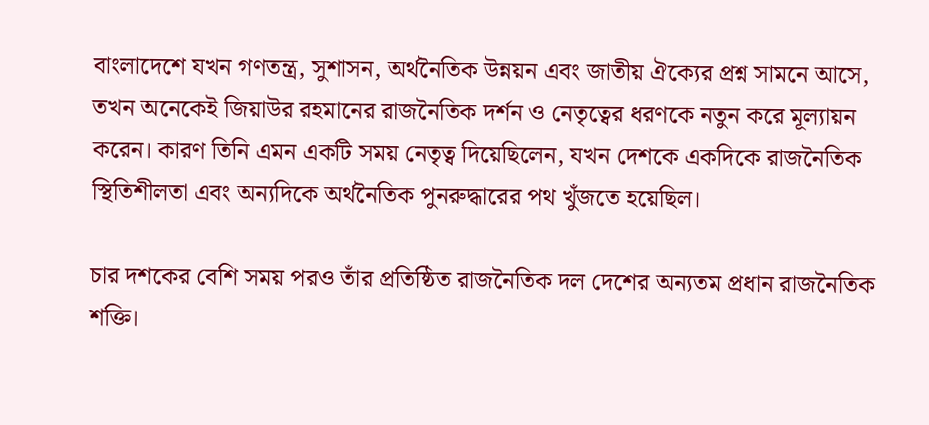বাংলাদেশে যখন গণতন্ত্র, সুশাসন, অর্থনৈতিক উন্নয়ন এবং জাতীয় ঐক্যের প্রশ্ন সামনে আসে, তখন অনেকেই জিয়াউর রহমানের রাজনৈতিক দর্শন ও নেতৃত্বের ধরণকে নতুন করে মূল্যায়ন করেন। কারণ তিনি এমন একটি সময় নেতৃত্ব দিয়েছিলেন, যখন দেশকে একদিকে রাজনৈতিক স্থিতিশীলতা এবং অন্যদিকে অর্থনৈতিক পুনরুদ্ধারের পথ খুঁজতে হয়েছিল।

চার দশকের বেশি সময় পরও তাঁর প্রতিষ্ঠিত রাজনৈতিক দল দেশের অন্যতম প্রধান রাজনৈতিক শক্তি।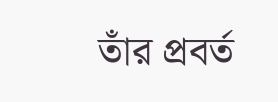তাঁর প্রবর্ত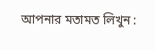আপনার মতামত লিখুন :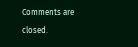Comments are closed.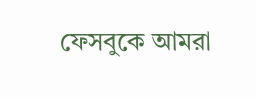ফেসবুকে আমরা